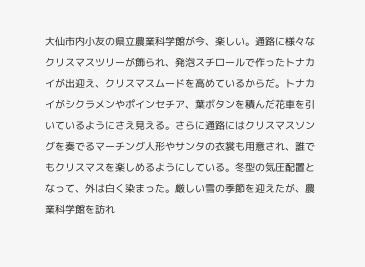大仙市内小友の県立農業科学館が今、楽しい。通路に様々なクリスマスツリーが飾られ、発泡スチロールで作ったトナカイが出迎え、クリスマスムードを高めているからだ。トナカイがシクラメンやポインセチア、葉ボタンを積んだ花車を引いているようにさえ見える。さらに通路にはクリスマスソングを奏でるマーチング人形やサンタの衣裳も用意され、誰でもクリスマスを楽しめるようにしている。冬型の気圧配置となって、外は白く染まった。厳しい雪の季節を迎えたが、農業科学館を訪れ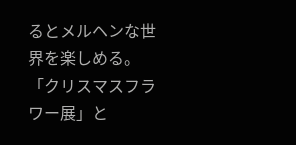るとメルヘンな世界を楽しめる。「クリスマスフラワー展」と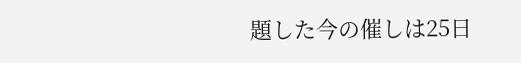題した今の催しは25日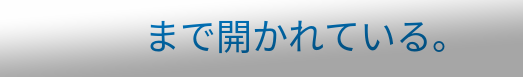まで開かれている。